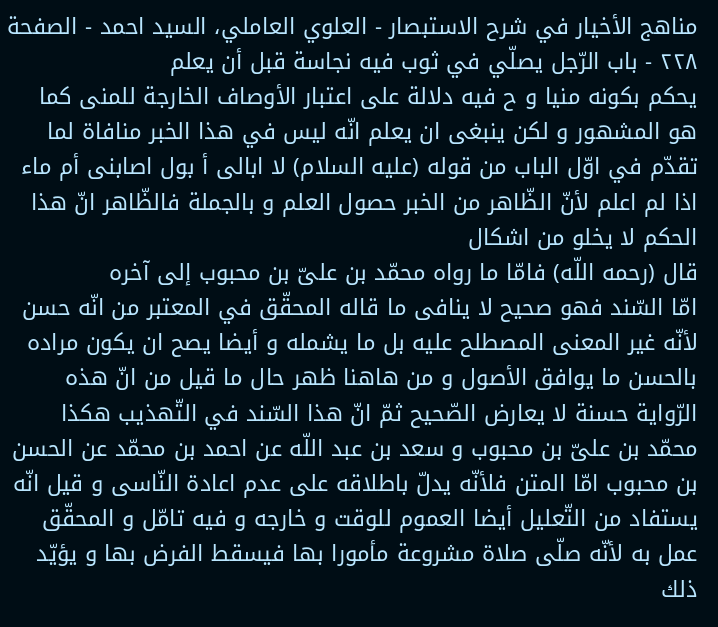مناهج الأخيار في شرح الاستبصار - العلوي العاملي، السيد احمد - الصفحة ٢٢٨ - باب الرّجل يصلّي في ثوب فيه نجاسة قبل أن يعلم
يحكم بكونه منيا و ح فيه دلالة على اعتبار الأوصاف الخارجة للمنى كما هو المشهور و لكن ينبغى ان يعلم انّه ليس في هذا الخبر منافاة لما تقدّم في اوّل الباب من قوله (عليه السلام) لا ابالى أ بول اصابنى أم ماء اذا لم اعلم لأنّ الظّاهر من الخبر حصول العلم و بالجملة فالظّاهر انّ هذا الحكم لا يخلو من اشكال
قال (رحمه اللّه) فامّا ما رواه محمّد بن علىّ بن محبوب إلى آخره
امّا السّند فهو صحيح لا ينافى ما قاله المحقّق في المعتبر من انّه حسن لأنّه غير المعنى المصطلح عليه بل ما يشمله و أيضا يصح ان يكون مراده بالحسن ما يوافق الأصول و من هاهنا ظهر حال ما قيل من انّ هذه الرّواية حسنة لا يعارض الصّحيح ثمّ انّ هذا السّند في التّهذيب هكذا محمّد بن علىّ بن محبوب و سعد بن عبد اللّه عن احمد بن محمّد عن الحسن بن محبوب امّا المتن فلأنّه يدلّ باطلاقه على عدم اعادة النّاسى و قيل انّه يستفاد من التّعليل أيضا العموم للوقت و خارجه و فيه تامّل و المحقّق عمل به لأنّه صلّى صلاة مشروعة مأمورا بها فيسقط الفرض بها و يؤيّد ذلك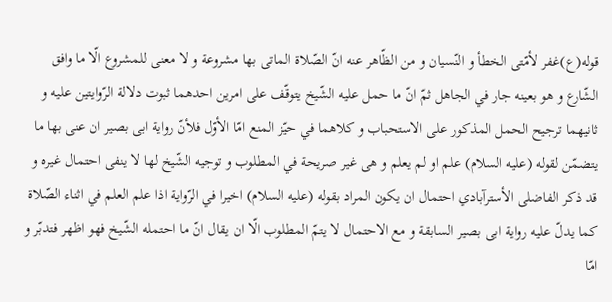قوله(ع)غفر لأمّتى الخطأ و النّسيان و من الظّاهر عنه انّ الصّلاة الماتى بها مشروعة و لا معنى للمشروع الّا ما وافق الشّارع و هو بعينه جار في الجاهل ثمّ انّ ما حمل عليه الشّيخ يتوقّف على امرين احدهما ثبوت دلالة الرّوايتين عليه و ثانيهما ترجيح الحمل المذكور على الاستحباب و كلاهما في حيّز المنع امّا الأوّل فلأنّ رواية ابى بصير ان عنى بها ما يتضمّن لقوله (عليه السلام) علم او لم يعلم و هى غير صريحة في المطلوب و توجيه الشّيخ لها لا ينفى احتمال غيره و قد ذكر الفاضلى الأسترآبادي احتمال ان يكون المراد بقوله (عليه السلام) اخيرا في الرّواية اذا علم العلم في اثناء الصّلاة كما يدلّ عليه رواية ابى بصير السابقة و مع الاحتمال لا يتمّ المطلوب الّا ان يقال انّ ما احتمله الشّيخ فهو اظهر فتدبّر و امّا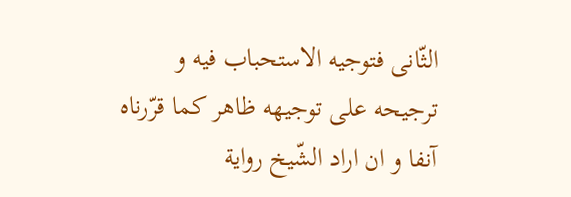الثّانى فتوجيه الاستحباب فيه و ترجيحه على توجيهه ظاهر كما قرّرناه آنفا و ان اراد الشّيخ رواية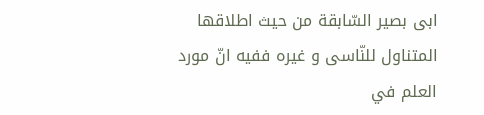ابى بصير السّابقة من حيث اطلاقها المتناول للنّاسى و غيره ففيه انّ مورد العلم في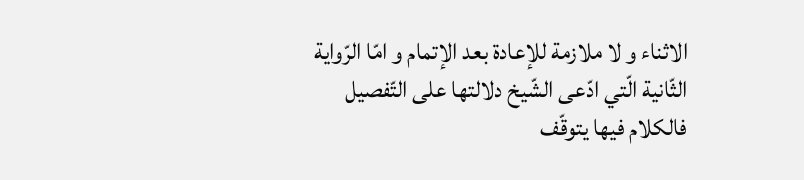الاثناء و لا ملازمة للإعادة بعد الإتمام و امّا الرّواية الثّانية الّتي ادّعى الشّيخ دلالتها على التّفصيل فالكلام فيها يتوقّف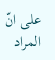على انّ المراد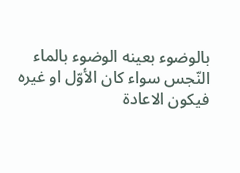بالوضوء بعينه الوضوء بالماء النّجس سواء كان الأوّل او غيره فيكون الاعادة